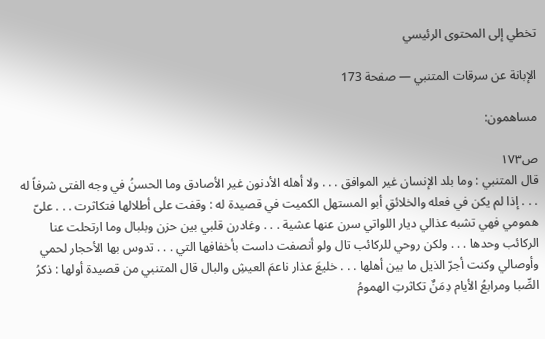تخطي إلى المحتوى الرئيسي

الإبانة عن سرقات المتنبي — صفحة 173

مساهمون:

ص١٧٣
قال المتنبي : وما بلد الإنسان غير الموافق . . . ولا أهله الأدنون غير الأصادق وما الحسنُ في وجه الفتى شرفاً له . . . إذا لم يكن في فعله والخلائقِ أبو المستهل الكميت في قصيدة له : وقفت على أطلالها فتكاثرت . . . علىّ همومي فهي تشبه عذالي ديار اللواتي سرن عنها عشية . . . وغادرن قلبي بين حزن وبلبال وما ارتحلت عنا الركائب وحدها . . . ولكن روحي للركائب تال ولو أنصفت داست بأخفافها التي . . . تدوس بها الأحجار لحمي وأوصالي وكنت أجرّ الذيل ما بين أهلها . . . خليعَ عذار ناعمَ العيشِ والبال قال المتنبي من قصيدة أولها : ذكرُ الصِّبا ومرابعُ الأيام دِمَنٌ تكاثرتِ الهمومُ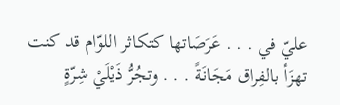عليّ في . . . عَرَصَاتها كتكاثر اللوّام قد كنت تهزَأ بالفِراق مَجَانَةً . . . وتجُرُّ ذَيْلَيْ شِرّةٍ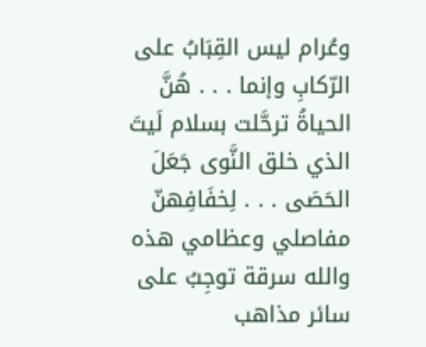وعُرام ليس القِبَابُ على الرّكابِ وإنما . . . هُنَّ الحياةُ ترحَّلت بسلام لَيتَ الذي خلق النَّوى جَعَلَ الحَصَى . . . لِخفَافِهنّ مفاصلي وعظامي هذه والله سرقة توجِبُ على سائر مذاهب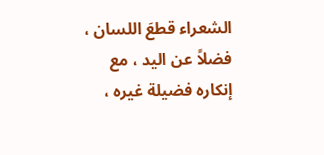الشعراء قطعَ اللسان ، فضلاً عن اليد ، مع إنكاره فضيلة غيره ،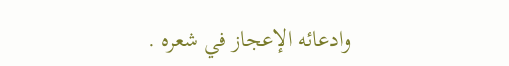وادعائه الإعجاز في شعره .